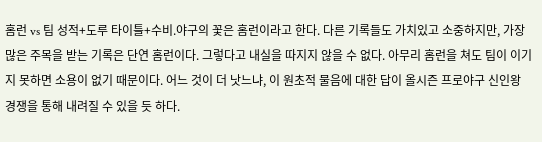홈런 vs 팀 성적+도루 타이틀+수비.야구의 꽃은 홈런이라고 한다. 다른 기록들도 가치있고 소중하지만, 가장 많은 주목을 받는 기록은 단연 홈런이다. 그렇다고 내실을 따지지 않을 수 없다. 아무리 홈런을 쳐도 팀이 이기지 못하면 소용이 없기 때문이다. 어느 것이 더 낫느냐, 이 원초적 물음에 대한 답이 올시즌 프로야구 신인왕 경쟁을 통해 내려질 수 있을 듯 하다.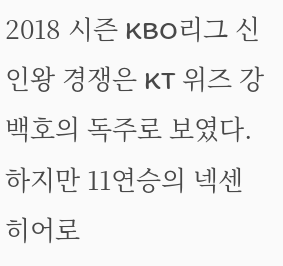2018 시즌 KBO리그 신인왕 경쟁은 KT 위즈 강백호의 독주로 보였다. 하지만 11연승의 넥센 히어로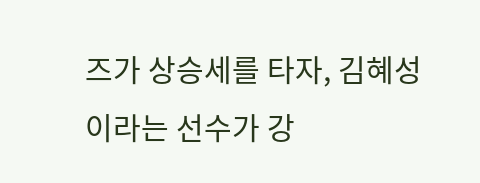즈가 상승세를 타자, 김혜성이라는 선수가 강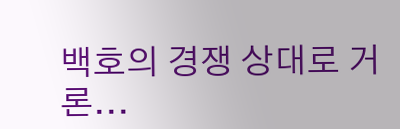백호의 경쟁 상대로 거론...